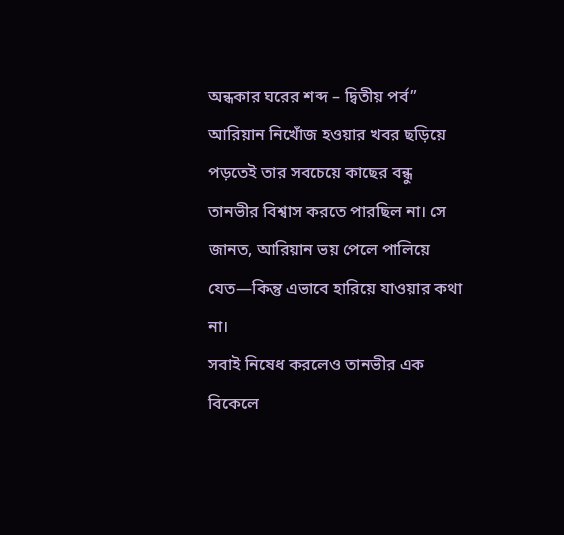অন্ধকার ঘরের শব্দ – দ্বিতীয় পর্ব”
আরিয়ান নিখোঁজ হওয়ার খবর ছড়িয়ে পড়তেই তার সবচেয়ে কাছের বন্ধু তানভীর বিশ্বাস করতে পারছিল না। সে জানত, আরিয়ান ভয় পেলে পালিয়ে যেত—কিন্তু এভাবে হারিয়ে যাওয়ার কথা না।
সবাই নিষেধ করলেও তানভীর এক বিকেলে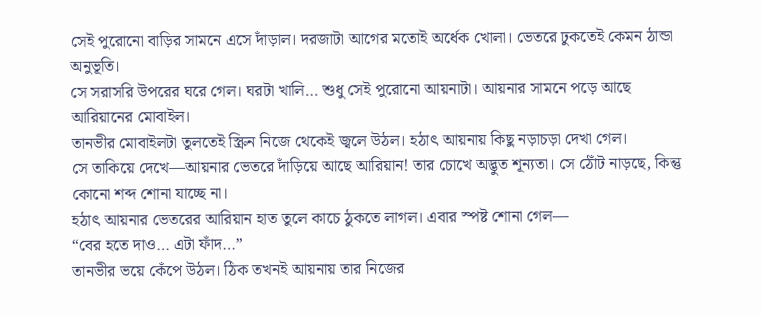সেই পুরোনো বাড়ির সামনে এসে দাঁড়াল। দরজাটা আগের মতোই অর্ধেক খোলা। ভেতরে ঢুকতেই কেমন ঠান্ডা অনুভূতি।
সে সরাসরি উপরের ঘরে গেল। ঘরটা খালি… শুধু সেই পুরোনো আয়নাটা। আয়নার সামনে পড়ে আছে আরিয়ানের মোবাইল।
তানভীর মোবাইলটা তুলতেই স্ক্রিন নিজে থেকেই জ্বলে উঠল। হঠাৎ আয়নায় কিছু নড়াচড়া দেখা গেল।
সে তাকিয়ে দেখে—আয়নার ভেতরে দাঁড়িয়ে আছে আরিয়ান! তার চোখে অদ্ভুত শূন্যতা। সে ঠোঁট নাড়ছে, কিন্তু কোনো শব্দ শোনা যাচ্ছে না।
হঠাৎ আয়নার ভেতরের আরিয়ান হাত তুলে কাচে ঠুকতে লাগল। এবার স্পষ্ট শোনা গেল—
“বের হতে দাও… এটা ফাঁদ…”
তানভীর ভয়ে কেঁপে উঠল। ঠিক তখনই আয়নায় তার নিজের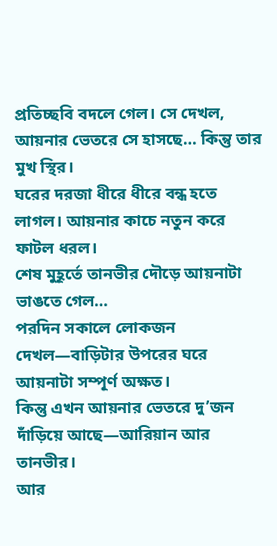প্রতিচ্ছবি বদলে গেল। সে দেখল, আয়নার ভেতরে সে হাসছে… কিন্তু তার মুখ স্থির।
ঘরের দরজা ধীরে ধীরে বন্ধ হতে লাগল। আয়নার কাচে নতুন করে ফাটল ধরল।
শেষ মুহূর্তে তানভীর দৌড়ে আয়নাটা ভাঙতে গেল…
পরদিন সকালে লোকজন দেখল—বাড়িটার উপরের ঘরে আয়নাটা সম্পূর্ণ অক্ষত।
কিন্তু এখন আয়নার ভেতরে দু’জন দাঁড়িয়ে আছে—আরিয়ান আর তানভীর।
আর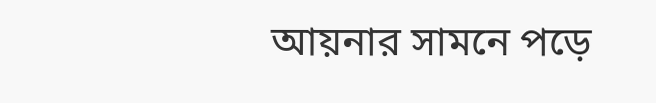আয়নার সামনে পড়ে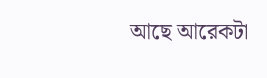আছে আরেকটা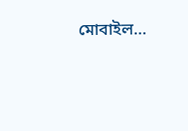মোবাইল…